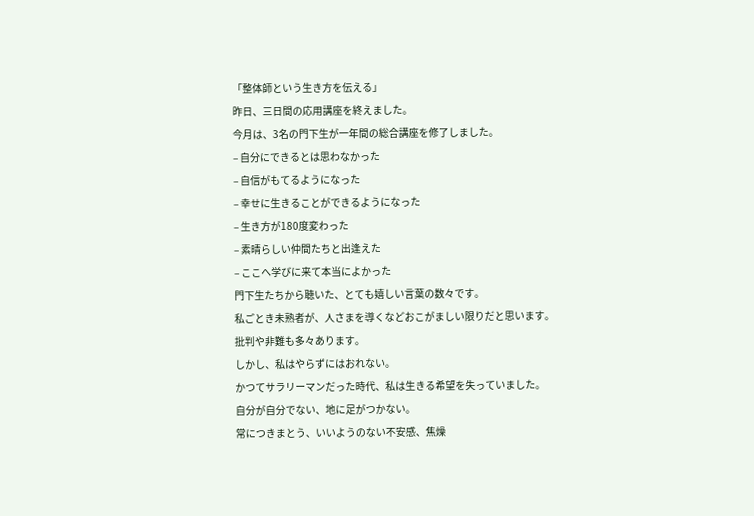「整体師という生き方を伝える」
昨日、三日間の応用講座を終えました。
今月は、3名の門下生が一年間の総合講座を修了しました。
– 自分にできるとは思わなかった
– 自信がもてるようになった
– 幸せに生きることができるようになった
– 生き方が180度変わった
– 素晴らしい仲間たちと出逢えた
– ここへ学びに来て本当によかった
門下生たちから聴いた、とても嬉しい言葉の数々です。
私ごとき未熟者が、人さまを導くなどおこがましい限りだと思います。
批判や非難も多々あります。
しかし、私はやらずにはおれない。
かつてサラリーマンだった時代、私は生きる希望を失っていました。
自分が自分でない、地に足がつかない。
常につきまとう、いいようのない不安感、焦燥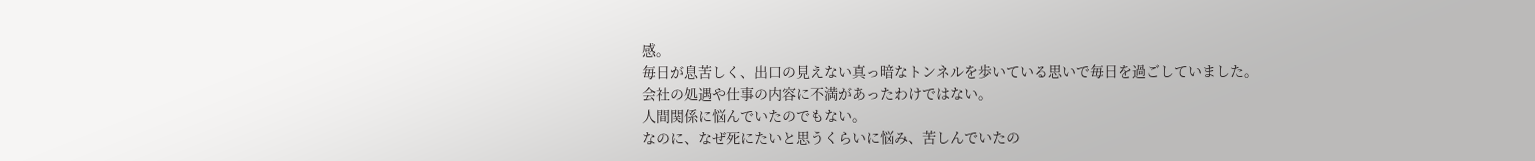感。
毎日が息苦しく、出口の見えない真っ暗なトンネルを歩いている思いで毎日を過ごしていました。
会社の処遇や仕事の内容に不満があったわけではない。
人間関係に悩んでいたのでもない。
なのに、なぜ死にたいと思うくらいに悩み、苦しんでいたの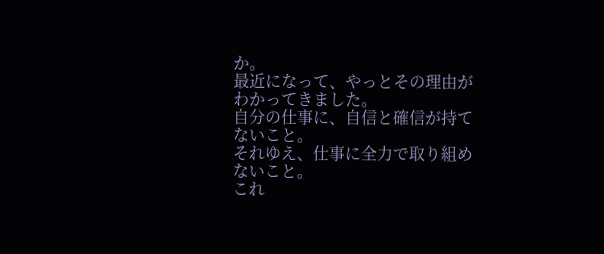か。
最近になって、やっとその理由がわかってきました。
自分の仕事に、自信と確信が持てないこと。
それゆえ、仕事に全力で取り組めないこと。
これ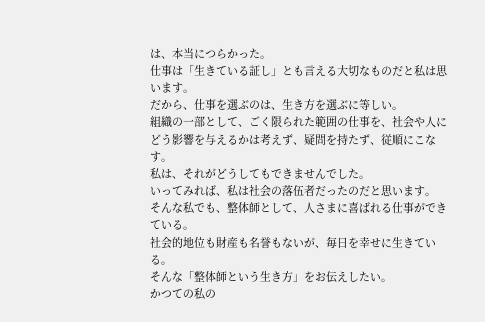は、本当につらかった。
仕事は「生きている証し」とも言える大切なものだと私は思います。
だから、仕事を選ぶのは、生き方を選ぶに等しい。
組織の一部として、ごく限られた範囲の仕事を、社会や人にどう影響を与えるかは考えず、疑問を持たず、従順にこなす。
私は、それがどうしてもできませんでした。
いってみれば、私は社会の落伍者だったのだと思います。
そんな私でも、整体師として、人さまに喜ばれる仕事ができている。
社会的地位も財産も名誉もないが、毎日を幸せに生きている。
そんな「整体師という生き方」をお伝えしたい。
かつての私の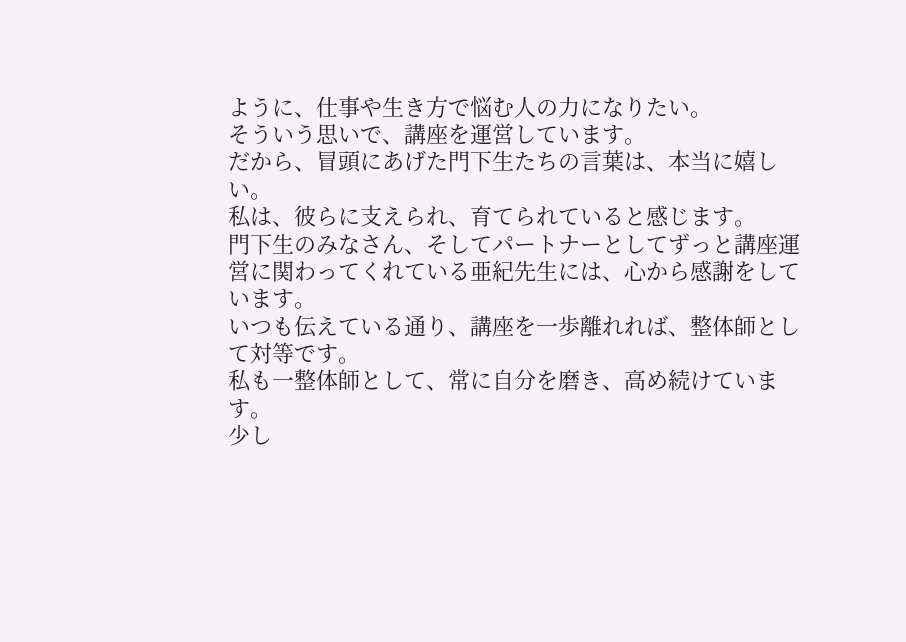ように、仕事や生き方で悩む人の力になりたい。
そういう思いで、講座を運営しています。
だから、冒頭にあげた門下生たちの言葉は、本当に嬉しい。
私は、彼らに支えられ、育てられていると感じます。
門下生のみなさん、そしてパートナーとしてずっと講座運営に関わってくれている亜紀先生には、心から感謝をしています。
いつも伝えている通り、講座を一歩離れれば、整体師として対等です。
私も一整体師として、常に自分を磨き、高め続けています。
少し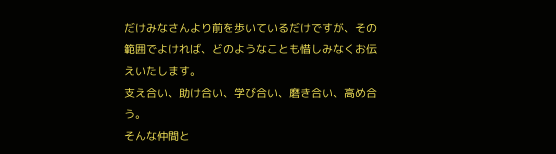だけみなさんより前を歩いているだけですが、その範囲でよければ、どのようなことも惜しみなくお伝えいたします。
支え合い、助け合い、学び合い、磨き合い、高め合う。
そんな仲間と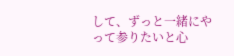して、ずっと一緒にやって参りたいと心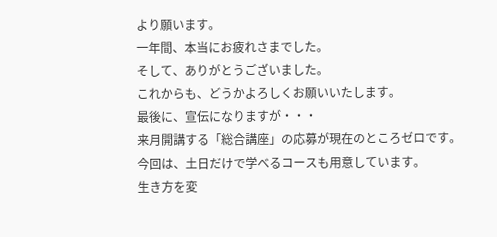より願います。
一年間、本当にお疲れさまでした。
そして、ありがとうございました。
これからも、どうかよろしくお願いいたします。
最後に、宣伝になりますが・・・
来月開講する「総合講座」の応募が現在のところゼロです。
今回は、土日だけで学べるコースも用意しています。
生き方を変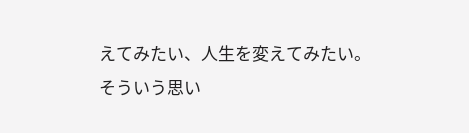えてみたい、人生を変えてみたい。
そういう思い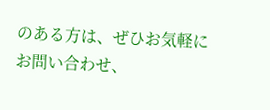のある方は、ぜひお気軽にお問い合わせ、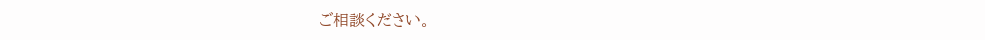ご相談ください。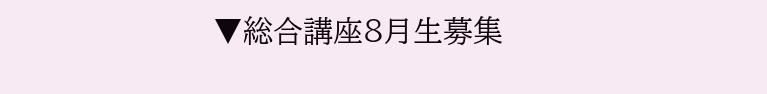▼総合講座8月生募集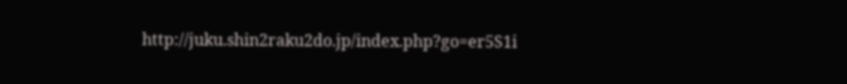http://juku.shin2raku2do.jp/index.php?go=er5S1i